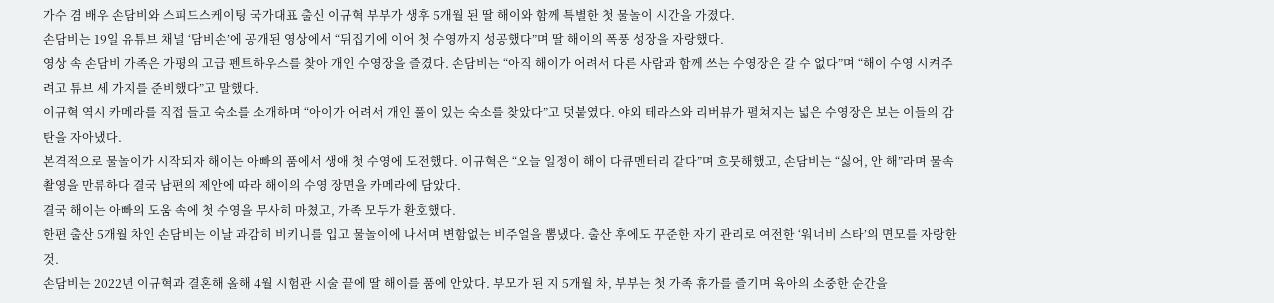가수 겸 배우 손담비와 스피드스케이팅 국가대표 출신 이규혁 부부가 생후 5개월 된 딸 해이와 함께 특별한 첫 물놀이 시간을 가졌다.
손담비는 19일 유튜브 채널 ‘담비손’에 공개된 영상에서 “뒤집기에 이어 첫 수영까지 성공했다”며 딸 해이의 폭풍 성장을 자랑했다.
영상 속 손담비 가족은 가평의 고급 펜트하우스를 찾아 개인 수영장을 즐겼다. 손담비는 “아직 해이가 어려서 다른 사람과 함께 쓰는 수영장은 갈 수 없다”며 “해이 수영 시켜주려고 튜브 세 가지를 준비했다”고 말했다.
이규혁 역시 카메라를 직접 들고 숙소를 소개하며 “아이가 어려서 개인 풀이 있는 숙소를 찾았다”고 덧붙였다. 야외 테라스와 리버뷰가 펼쳐지는 넓은 수영장은 보는 이들의 감탄을 자아냈다.
본격적으로 물놀이가 시작되자 해이는 아빠의 품에서 생애 첫 수영에 도전했다. 이규혁은 “오늘 일정이 해이 다큐멘터리 같다”며 흐뭇해했고, 손담비는 “싫어, 안 해”라며 물속 촬영을 만류하다 결국 남편의 제안에 따라 해이의 수영 장면을 카메라에 담았다.
결국 해이는 아빠의 도움 속에 첫 수영을 무사히 마쳤고, 가족 모두가 환호했다.
한편 출산 5개월 차인 손담비는 이날 과감히 비키니를 입고 물놀이에 나서며 변함없는 비주얼을 뽐냈다. 출산 후에도 꾸준한 자기 관리로 여전한 ‘워너비 스타’의 면모를 자랑한 것.
손담비는 2022년 이규혁과 결혼해 올해 4월 시험관 시술 끝에 딸 해이를 품에 안았다. 부모가 된 지 5개월 차, 부부는 첫 가족 휴가를 즐기며 육아의 소중한 순간을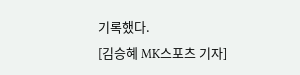기록했다.
[김승혜 MK스포츠 기자]